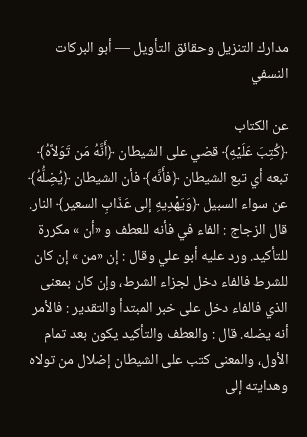مدارك التنزيل وحقائق التأويل — أبو البركات النسفي

عن الكتاب
﴿كُتِبَ عَلَيْهِ﴾ قضي على الشيطان ﴿أَنَّهُ مَن تَوَلاَّهُ﴾ تبعه أي تبع الشيطان ﴿فأَنَّه﴾ فأن الشيطان ﴿يُضِلُّهُ﴾ عن سواء السبيل ﴿وَيَهْدِيهِ إلى عَذَابِ السعير﴾ النار. قال الزجاج : الفاء في فأنه للعطف و «أن » مكررة للتأكيد. ورد عليه أبو علي وقال : إن «من » إن كان للشرط فالفاء دخل لجزاء الشرط، وإن كان بمعنى الذي فالفاء دخل على خبر المبتدأ والتقدير : فالأمر أنه يضله. قال : والعطف والتأكيد يكون بعد تمام الأول، والمعنى كتب على الشيطان إضلال من تولاه وهدايته إلى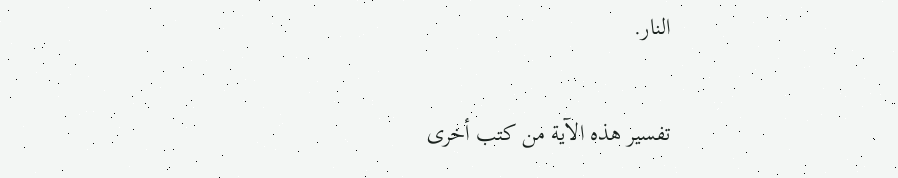النار.

تفسير هذه الآية من كتب أخرى